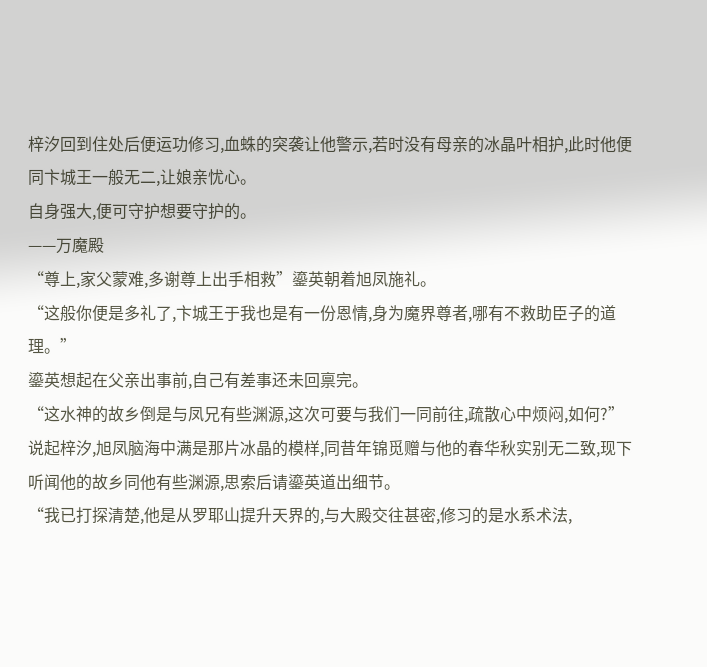梓汐回到住处后便运功修习,血蛛的突袭让他警示,若时没有母亲的冰晶叶相护,此时他便同卞城王一般无二,让娘亲忧心。
自身强大,便可守护想要守护的。
——万魔殿
“尊上,家父蒙难,多谢尊上出手相救”鎏英朝着旭凤施礼。
“这般你便是多礼了,卞城王于我也是有一份恩情,身为魔界尊者,哪有不救助臣子的道理。”
鎏英想起在父亲出事前,自己有差事还未回禀完。
“这水神的故乡倒是与凤兄有些渊源,这次可要与我们一同前往,疏散心中烦闷,如何?”
说起梓汐,旭凤脑海中满是那片冰晶的模样,同昔年锦觅赠与他的春华秋实别无二致,现下听闻他的故乡同他有些渊源,思索后请鎏英道出细节。
“我已打探清楚,他是从罗耶山提升天界的,与大殿交往甚密,修习的是水系术法,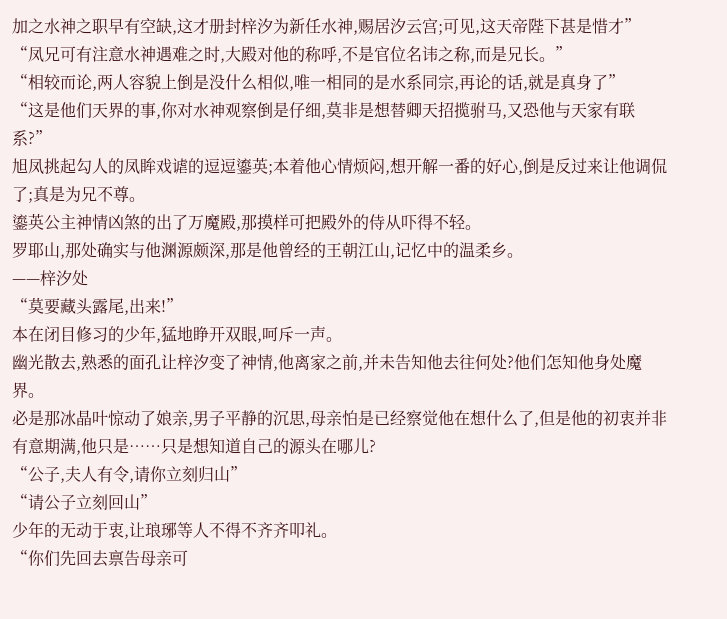加之水神之职早有空缺,这才册封梓汐为新任水神,赐居汐云宫;可见,这天帝陛下甚是惜才”
“凤兄可有注意水神遇难之时,大殿对他的称呼,不是官位名讳之称,而是兄长。”
“相较而论,两人容貌上倒是没什么相似,唯一相同的是水系同宗,再论的话,就是真身了”
“这是他们天界的事,你对水神观察倒是仔细,莫非是想替卿天招揽驸马,又恐他与天家有联系?”
旭凤挑起勾人的凤眸戏谑的逗逗鎏英;本着他心情烦闷,想开解一番的好心,倒是反过来让他调侃了;真是为兄不尊。
鎏英公主神情凶煞的出了万魔殿,那摸样可把殿外的侍从吓得不轻。
罗耶山,那处确实与他渊源颇深,那是他曾经的王朝江山,记忆中的温柔乡。
——梓汐处
“莫要藏头露尾,出来!”
本在闭目修习的少年,猛地睁开双眼,呵斥一声。
幽光散去,熟悉的面孔让梓汐变了神情,他离家之前,并未告知他去往何处?他们怎知他身处魔界。
必是那冰晶叶惊动了娘亲,男子平静的沉思,母亲怕是已经察觉他在想什么了,但是他的初衷并非有意期满,他只是……只是想知道自己的源头在哪儿?
“公子,夫人有令,请你立刻归山”
“请公子立刻回山”
少年的无动于衷,让琅琊等人不得不齐齐叩礼。
“你们先回去禀告母亲可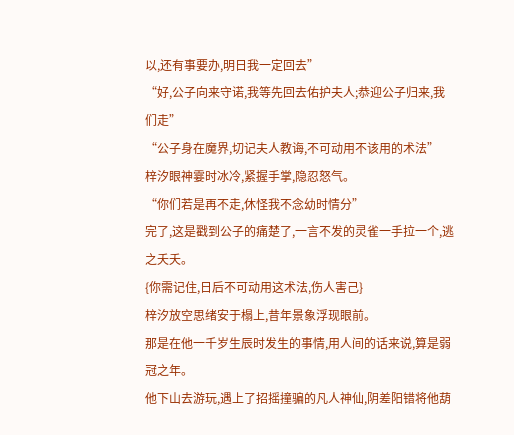以,还有事要办,明日我一定回去”
“好,公子向来守诺,我等先回去佑护夫人;恭迎公子归来,我们走”
“公子身在魔界,切记夫人教诲,不可动用不该用的术法”
梓汐眼神霎时冰冷,紧握手掌,隐忍怒气。
“你们若是再不走,休怪我不念幼时情分”
完了,这是戳到公子的痛楚了,一言不发的灵雀一手拉一个,逃之夭夭。
{你需记住,日后不可动用这术法,伤人害己}
梓汐放空思绪安于榻上,昔年景象浮现眼前。
那是在他一千岁生辰时发生的事情,用人间的话来说,算是弱冠之年。
他下山去游玩,遇上了招摇撞骗的凡人神仙,阴差阳错将他葫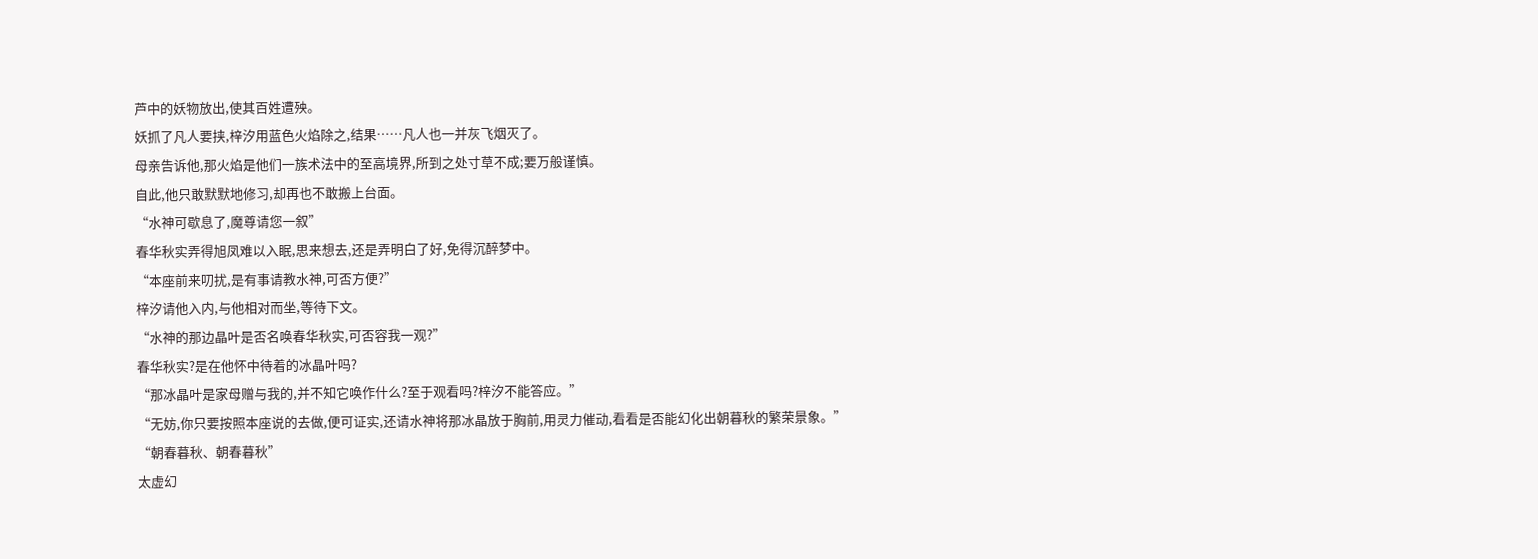芦中的妖物放出,使其百姓遭殃。
妖抓了凡人要挟,梓汐用蓝色火焰除之,结果……凡人也一并灰飞烟灭了。
母亲告诉他,那火焰是他们一族术法中的至高境界,所到之处寸草不成;要万般谨慎。
自此,他只敢默默地修习,却再也不敢搬上台面。
“水神可歇息了,魔尊请您一叙”
春华秋实弄得旭凤难以入眠,思来想去,还是弄明白了好,免得沉醉梦中。
“本座前来叨扰,是有事请教水神,可否方便?”
梓汐请他入内,与他相对而坐,等待下文。
“水神的那边晶叶是否名唤春华秋实,可否容我一观?”
春华秋实?是在他怀中待着的冰晶叶吗?
“那冰晶叶是家母赠与我的,并不知它唤作什么?至于观看吗?梓汐不能答应。”
“无妨,你只要按照本座说的去做,便可证实,还请水神将那冰晶放于胸前,用灵力催动,看看是否能幻化出朝暮秋的繁荣景象。”
“朝春暮秋、朝春暮秋”
太虚幻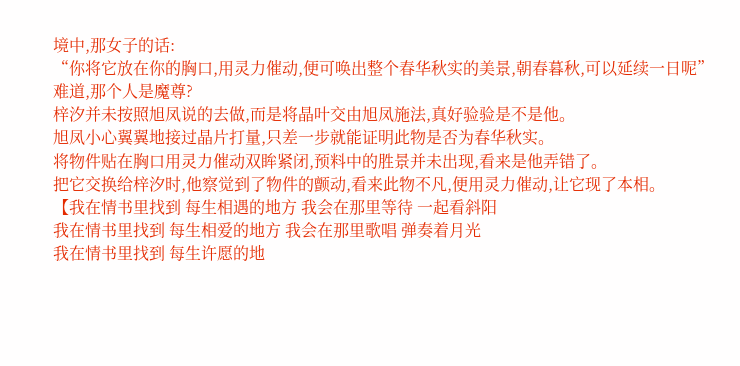境中,那女子的话:
“你将它放在你的胸口,用灵力催动,便可唤出整个春华秋实的美景,朝春暮秋,可以延续一日呢”
难道,那个人是魔尊?
梓汐并未按照旭凤说的去做,而是将晶叶交由旭凤施法,真好验验是不是他。
旭凤小心翼翼地接过晶片打量,只差一步就能证明此物是否为春华秋实。
将物件贴在胸口用灵力催动双眸紧闭,预料中的胜景并未出现,看来是他弄错了。
把它交换给梓汐时,他察觉到了物件的颤动,看来此物不凡,便用灵力催动,让它现了本相。
【我在情书里找到 每生相遇的地方 我会在那里等待 一起看斜阳
我在情书里找到 每生相爱的地方 我会在那里歌唱 弹奏着月光
我在情书里找到 每生许愿的地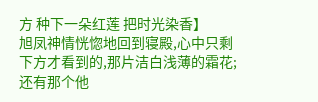方 种下一朵红莲 把时光染香】
旭凤神情恍惚地回到寝殿,心中只剩下方才看到的,那片洁白浅薄的霜花;还有那个他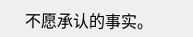不愿承认的事实。